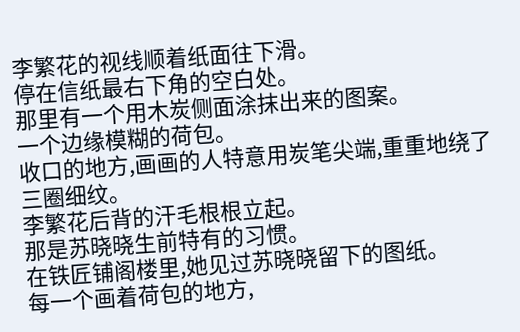李繁花的视线顺着纸面往下滑。
停在信纸最右下角的空白处。
那里有一个用木炭侧面涂抹出来的图案。
一个边缘模糊的荷包。
收口的地方,画画的人特意用炭笔尖端,重重地绕了三圈细纹。
李繁花后背的汗毛根根立起。
那是苏晓晓生前特有的习惯。
在铁匠铺阁楼里,她见过苏晓晓留下的图纸。
每一个画着荷包的地方,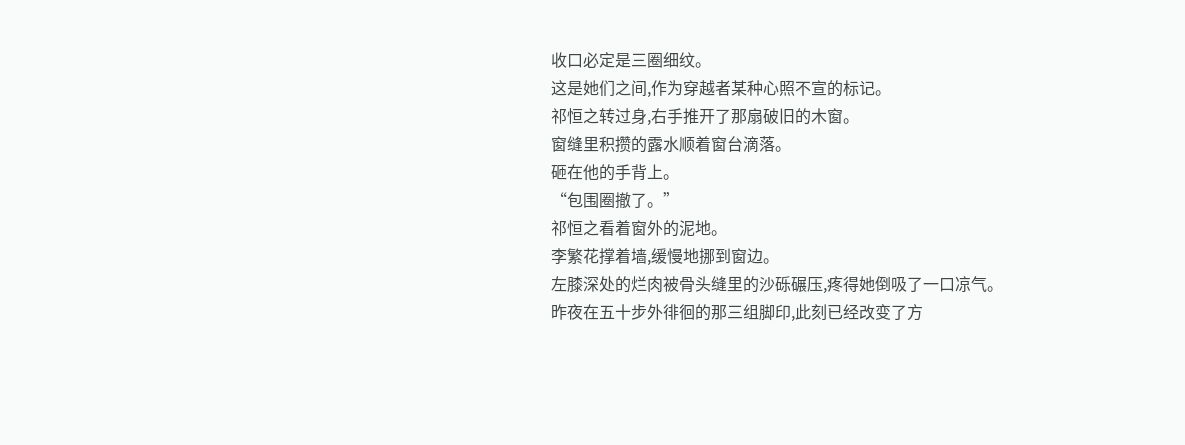收口必定是三圈细纹。
这是她们之间,作为穿越者某种心照不宣的标记。
祁恒之转过身,右手推开了那扇破旧的木窗。
窗缝里积攒的露水顺着窗台滴落。
砸在他的手背上。
“包围圈撤了。”
祁恒之看着窗外的泥地。
李繁花撑着墙,缓慢地挪到窗边。
左膝深处的烂肉被骨头缝里的沙砾碾压,疼得她倒吸了一口凉气。
昨夜在五十步外徘徊的那三组脚印,此刻已经改变了方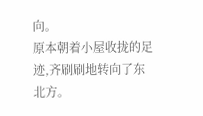向。
原本朝着小屋收拢的足迹,齐刷刷地转向了东北方。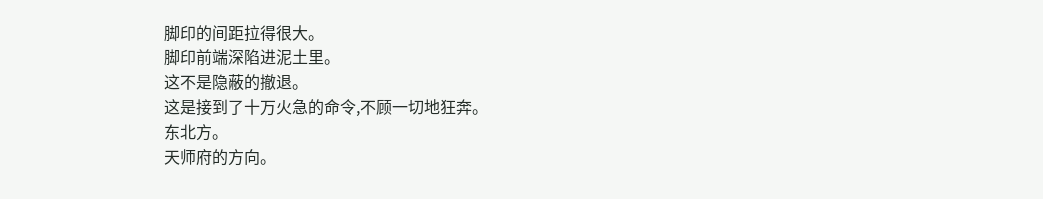脚印的间距拉得很大。
脚印前端深陷进泥土里。
这不是隐蔽的撤退。
这是接到了十万火急的命令,不顾一切地狂奔。
东北方。
天师府的方向。